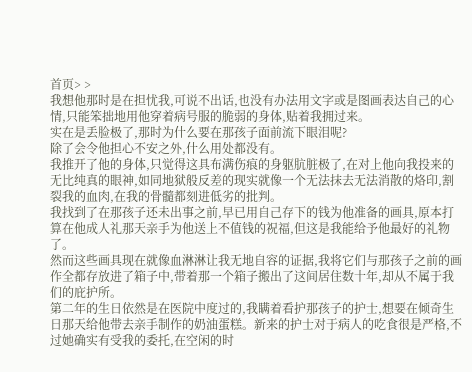首页> >
我想他那时是在担忧我,可说不出话,也没有办法用文字或是图画表达自己的心情,只能笨拙地用他穿着病号服的脆弱的身体,贴着我拥过来。
实在是丢脸极了,那时为什么要在那孩子面前流下眼泪呢?
除了会令他担心不安之外,什么用处都没有。
我推开了他的身体,只觉得这具布满伤痕的身躯肮脏极了,在对上他向我投来的无比纯真的眼神,如同地狱般反差的现实就像一个无法抹去无法消散的烙印,割裂我的血肉,在我的骨髓都刻进低劣的批判。
我找到了在那孩子还未出事之前,早已用自己存下的钱为他准备的画具,原本打算在他成人礼那天亲手为他送上不值钱的祝福,但这是我能给予他最好的礼物了。
然而这些画具现在就像血淋淋让我无地自容的证据,我将它们与那孩子之前的画作全都存放进了箱子中,带着那一个箱子搬出了这间居住数十年,却从不属于我们的庇护所。
第二年的生日依然是在医院中度过的,我瞒着看护那孩子的护士,想要在倾奇生日那天给他带去亲手制作的奶油蛋糕。新来的护士对于病人的吃食很是严格,不过她确实有受我的委托,在空闲的时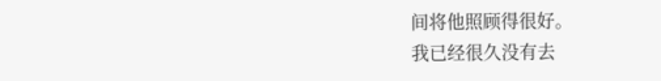间将他照顾得很好。
我已经很久没有去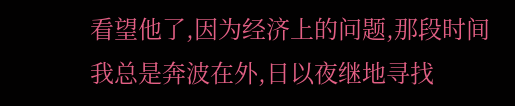看望他了,因为经济上的问题,那段时间我总是奔波在外,日以夜继地寻找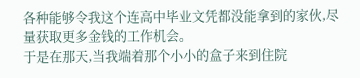各种能够令我这个连高中毕业文凭都没能拿到的家伙,尽量获取更多金钱的工作机会。
于是在那天,当我端着那个小小的盒子来到住院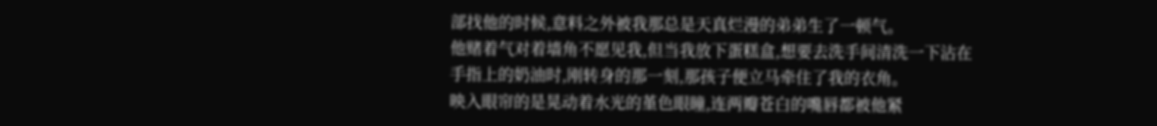部找他的时候,意料之外被我那总是天真烂漫的弟弟生了一顿气。
他赌着气对着墙角不愿见我,但当我放下蛋糕盒,想要去洗手间清洗一下沾在手指上的奶油时,刚转身的那一刻,那孩子便立马牵住了我的衣角。
映入眼帘的是晃动着水光的堇色眼瞳,连两瓣苍白的嘴唇都被他紧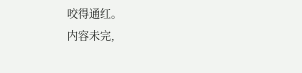咬得通红。
内容未完,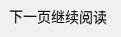下一页继续阅读